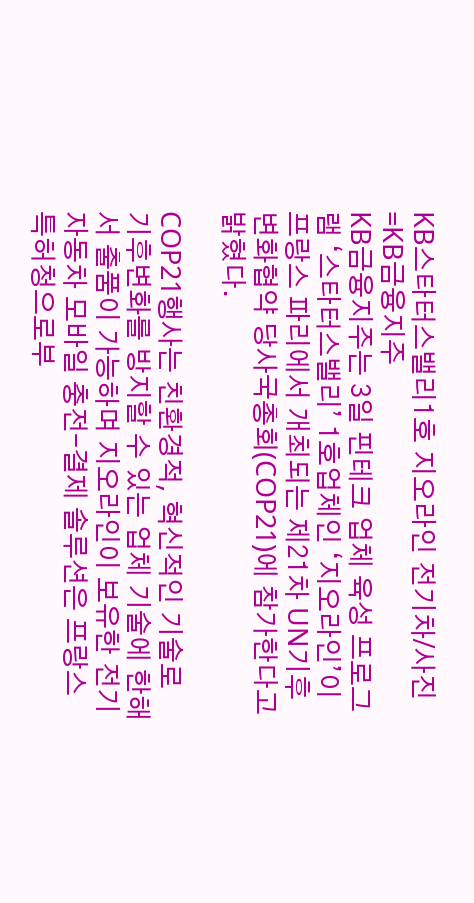KB스타터스밸리1호 지오라인 전기차/사진=KB금융지주
KB금융지주는 3일 핀테크 업체 육성 프로그램 ‘스타터스밸리’ 1호업체인 ‘지오라인’이 프랑스 파리에서 개최되는 제21차 UN기후변화협약 당사국총회(COP21)에 참가한다고 밝혔다.

COP21행사는 친환경적, 혁신적인 기술로 기후변화를 방지할 수 있는 업체 기술에 한해서 출품이 가능하며 지오라인이 보유한 전기자동차 모바일 충전-결제 솔루션은 프랑스 특허청으로부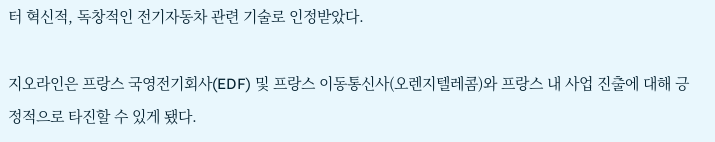터 혁신적, 독창적인 전기자동차 관련 기술로 인정받았다.

지오라인은 프랑스 국영전기회사(EDF) 및 프랑스 이동통신사(오렌지텔레콤)와 프랑스 내 사업 진출에 대해 긍정적으로 타진할 수 있게 됐다.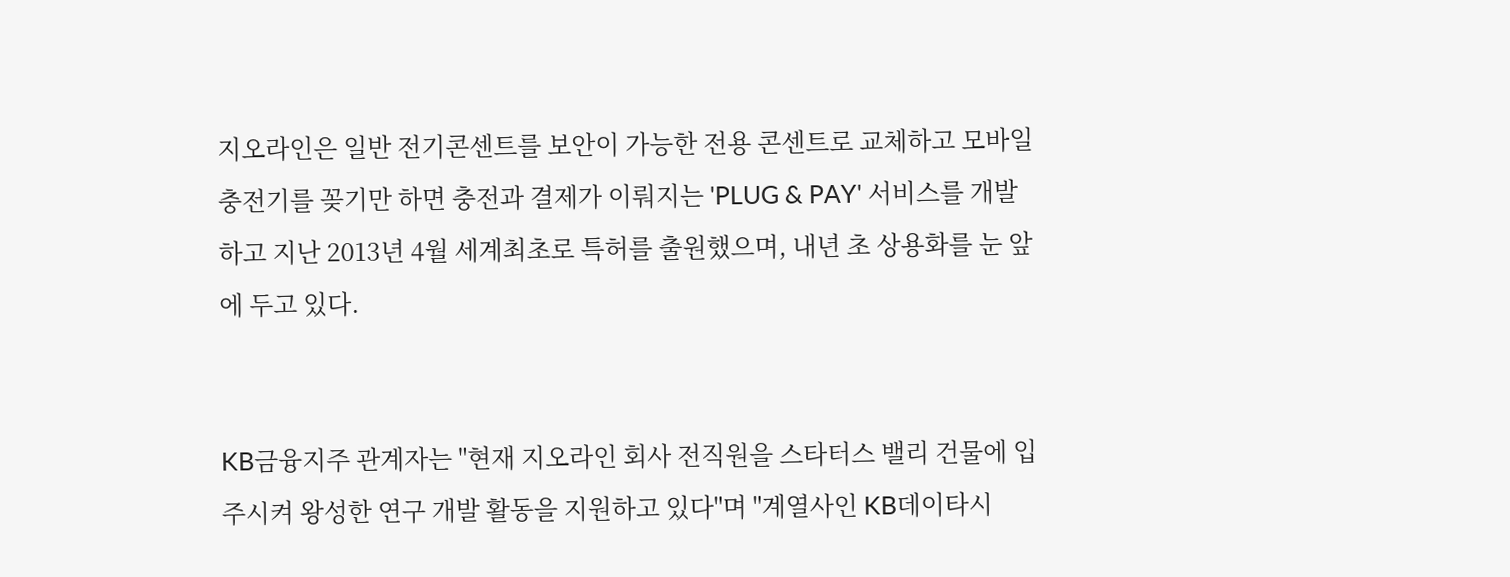지오라인은 일반 전기콘센트를 보안이 가능한 전용 콘센트로 교체하고 모바일 충전기를 꽂기만 하면 충전과 결제가 이뤄지는 'PLUG & PAY' 서비스를 개발하고 지난 2013년 4월 세계최초로 특허를 출원했으며, 내년 초 상용화를 눈 앞에 두고 있다.


KB금융지주 관계자는 "현재 지오라인 회사 전직원을 스타터스 밸리 건물에 입주시켜 왕성한 연구 개발 활동을 지원하고 있다"며 "계열사인 KB데이타시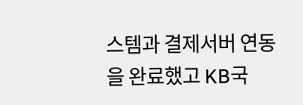스템과 결제서버 연동을 완료했고 KB국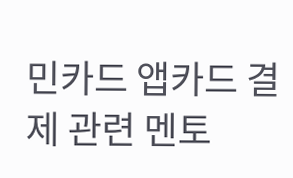민카드 앱카드 결제 관련 멘토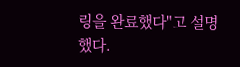링을 완료했다"고 설명했다.